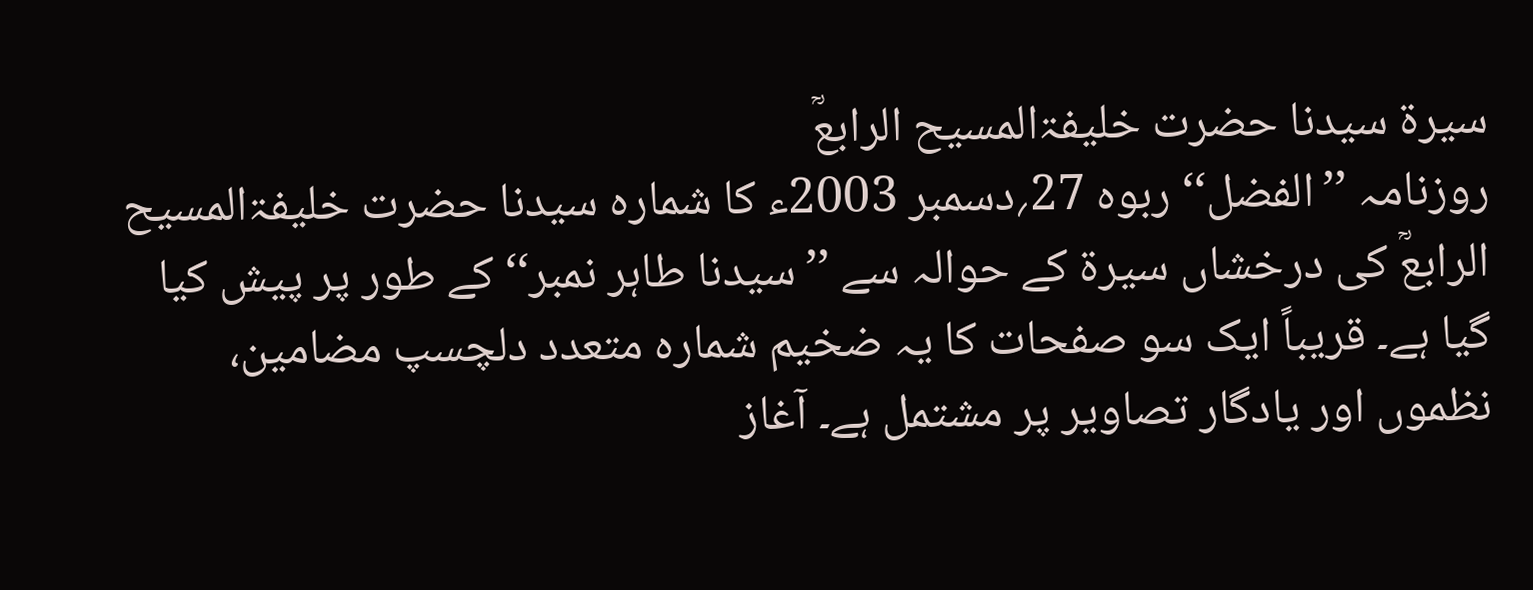سیرۃ سیدنا حضرت خلیفۃالمسیح الرابعؒ
روزنامہ ’’الفضل‘‘ ربوہ 27؍دسمبر 2003ء کا شمارہ سیدنا حضرت خلیفۃالمسیح الرابعؒ کی درخشاں سیرۃ کے حوالہ سے ’’سیدنا طاہر نمبر‘‘ کے طور پر پیش کیا گیا ہے۔ قریباً ایک سو صفحات کا یہ ضخیم شمارہ متعدد دلچسپ مضامین، نظموں اور یادگار تصاویر پر مشتمل ہے۔ آغاز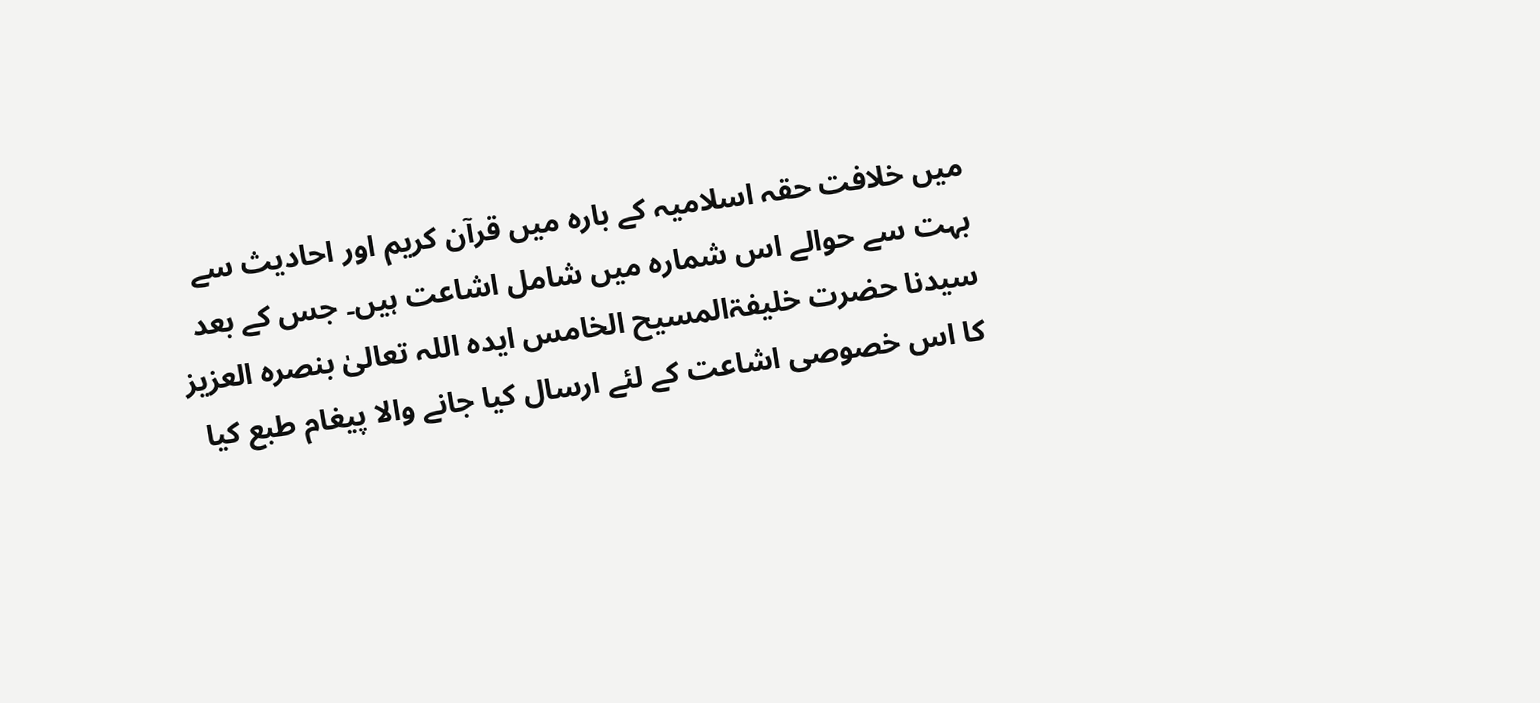میں خلافت حقہ اسلامیہ کے بارہ میں قرآن کریم اور احادیث سے بہت سے حوالے اس شمارہ میں شامل اشاعت ہیں۔ جس کے بعد سیدنا حضرت خلیفۃالمسیح الخامس ایدہ اللہ تعالیٰ بنصرہ العزیز کا اس خصوصی اشاعت کے لئے ارسال کیا جانے والا پیغام طبع کیا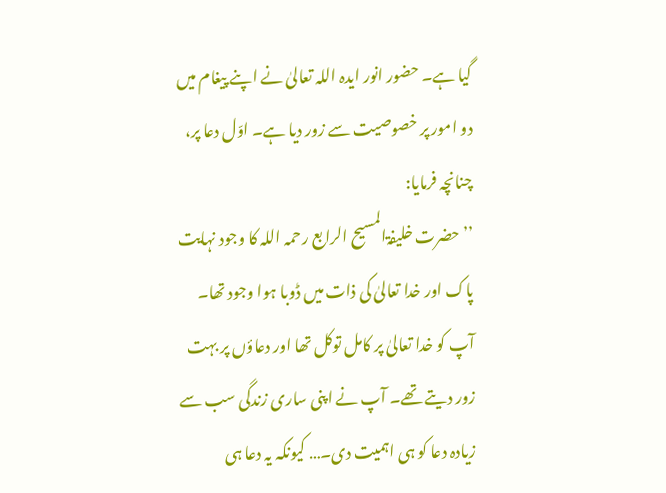گیا ہے۔ حضور انور ایدہ اللہ تعالیٰ نے اپنے پیغام میں دو امور پر خصوصیت سے زور دیا ہے۔ اوّل دعا پر، چنانچہ فرمایا:
’’حضرت خلیفۃالمسیح الرابع رحمہ اللہ کا وجود نہایت پاک اور خدا تعالیٰ کی ذات میں ڈوبا ہوا وجود تھا۔ آپ کو خدا تعالیٰ پر کامل توکل تھا اور دعاؤں پر بہت زور دیتے تھے۔ آپ نے اپنی ساری زندگی سب سے زیادہ دعا کو ہی اہمیت دی۔… کیونکہ یہ دعا ہی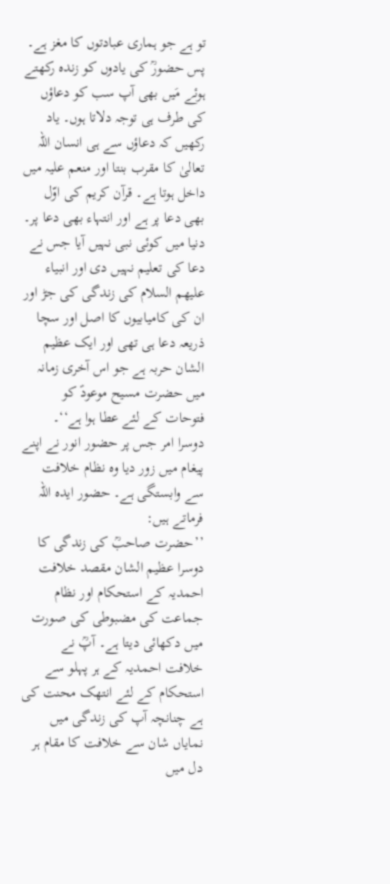تو ہے جو ہماری عبادتوں کا مغز ہے۔ پس حضورؒ کی یادوں کو زندہ رکھتے ہوئے مَیں بھی آپ سب کو دعاؤں کی طرف ہی توجہ دلاتا ہوں۔ یاد رکھیں کہ دعاؤں سے ہی انسان اللہ تعالیٰ کا مقرب بنتا اور منعم علیہ میں داخل ہوتا ہے۔ قرآن کریم کی اوّل بھی دعا پر ہے اور انتہاء بھی دعا پر۔ دنیا میں کوئی نبی نہیں آیا جس نے دعا کی تعلیم نہیں دی اور انبیاء علیھم السلام کی زندگی کی جڑ اور ان کی کامیابیوں کا اصل اور سچا ذریعہ دعا ہی تھی اور ایک عظیم الشان حربہ ہے جو اس آخری زمانہ میں حضرت مسیح موعودؑ کو فتوحات کے لئے عطا ہوا ہے‘‘۔
دوسرا امر جس پر حضور انور نے اپنے پیغام میں زور دیا وہ نظام خلافت سے وابستگی ہے۔ حضور ایدہ اللہ فرماتے ہیں:
’’حضرت صاحبؒ کی زندگی کا دوسرا عظیم الشان مقصد خلافت احمدیہ کے استحکام اور نظام جماعت کی مضبوطی کی صورت میں دکھائی دیتا ہے۔ آپؒ نے خلافت احمدیہ کے ہر پہلو سے استحکام کے لئے انتھک محنت کی ہے چنانچہ آپ کی زندگی میں نمایاں شان سے خلافت کا مقام ہر دل میں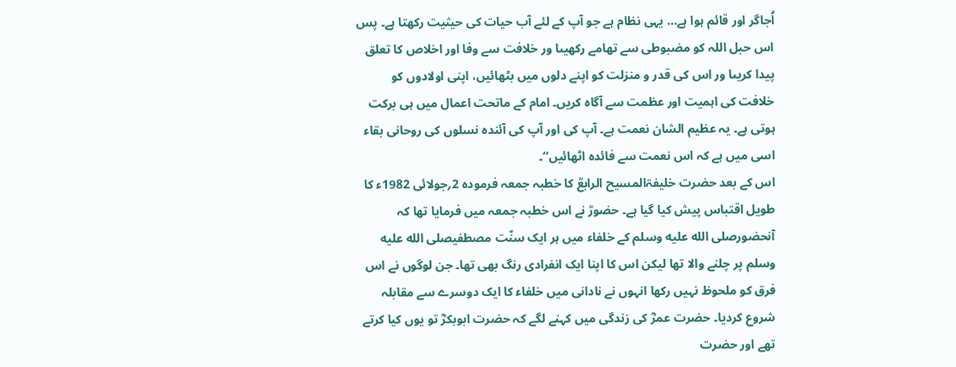اُجاگر اور قائم ہوا ہے… یہی نظام ہے جو آپ کے لئے آب حیات کی حیثیت رکھتا ہے۔ پس اس حبل اللہ کو مضبوطی سے تھامے رکھیںا ور خلافت سے وفا اور اخلاص کا تعلق پیدا کریںا ور اس کی قدر و منزلت کو اپنے دلوں میں بٹھائیں، اپنی اولادوں کو خلافت کی اہمیت اور عظمت سے آگاہ کریں۔ امام کے ماتحت اعمال میں ہی برکت ہوتی ہے۔ یہ عظیم الشان نعمت ہے۔ آپ کی اور آپ کی آئندہ نسلوں کی روحانی بقاء اسی میں ہے کہ اس نعمت سے فائدہ اٹھائیں‘‘۔
اس کے بعد حضرت خلیفۃالمسیح الرابعؒ کا خطبہ جمعہ فرمودہ 2؍جولائی 1982ء کا طویل اقتباس پیش کیا گیا ہے۔ حضورؒ نے اس خطبہ جمعہ میں فرمایا تھا کہ آنحضورصلى الله عليه وسلم کے خلفاء میں ہر ایک سنّت مصطفیصلى الله عليه وسلم پر چلنے والا تھا لیکن اس کا اپنا ایک انفرادی رنگ بھی تھا۔ جن لوگوں نے اس فرق کو ملحوظ نہیں رکھا انہوں نے نادانی میں خلفاء کا ایک دوسرے سے مقابلہ شروع کردیا۔ حضرت عمرؓ کی زندگی میں کہنے لگے کہ حضرت ابوبکرؓ تو یوں کیا کرتے تھے اور حضرت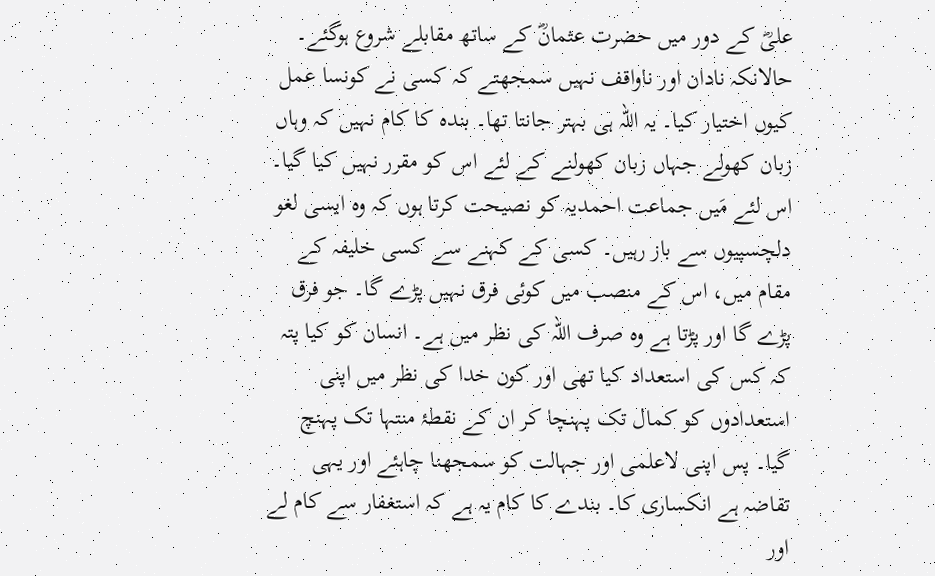علیؓ کے دور میں حضرت عثمانؓ کے ساتھ مقابلے شروع ہوگئے۔ حالانکہ نادان اور ناواقف نہیں سمجھتے کہ کسی نے کونسا عمل کیوں اختیار کیا۔ یہ اللہ ہی بہتر جانتا تھا۔ بندہ کا کام نہیں کہ وہاں زبان کھولے جہاں زبان کھولنے کے لئے اس کو مقرر نہیں کیا گیا۔ اس لئے مَیں جماعت احمدیہ کو نصیحت کرتا ہوں کہ وہ ایسی لغو دلچسپیوں سے باز رہیں۔ کسی کے کہنے سے کسی خلیفہ کے مقام میں، اس کے منصب میں کوئی فرق نہیں پڑے گا۔ جو فرق پڑے گا اور پڑتا ہے وہ صرف اللہ کی نظر میں ہے۔ انسان کو کیا پتہ کہ کس کی استعداد کیا تھی اور کون خدا کی نظر میں اپنی استعدادوں کو کمال تک پہنچا کر ان کے نقطۂ منتہا تک پہنچ گیا۔ پس اپنی لاعلمی اور جہالت کو سمجھنا چاہئے اور یہی تقاضہ ہے انکساری کا۔ بندے کا کام یہ ہے کہ استغفار سے کام لے اور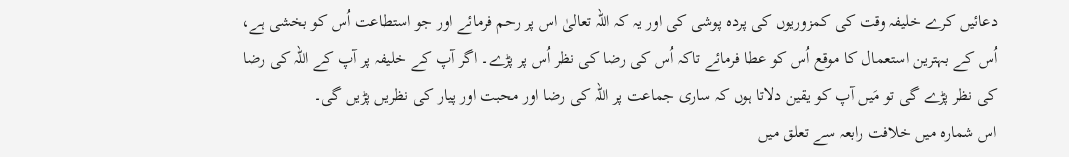دعائیں کرے خلیفہ وقت کی کمزوریوں کی پردہ پوشی کی اور یہ کہ اللہ تعالیٰ اس پر رحم فرمائے اور جو استطاعت اُس کو بخشی ہے، اُس کے بہترین استعمال کا موقع اُس کو عطا فرمائے تاکہ اُس کی رضا کی نظر اُس پر پڑے۔ اگر آپ کے خلیفہ پر آپ کے اللہ کی رضا کی نظر پڑے گی تو مَیں آپ کو یقین دلاتا ہوں کہ ساری جماعت پر اللہ کی رضا اور محبت اور پیار کی نظریں پڑیں گی۔
اس شمارہ میں خلافت رابعہ سے تعلق میں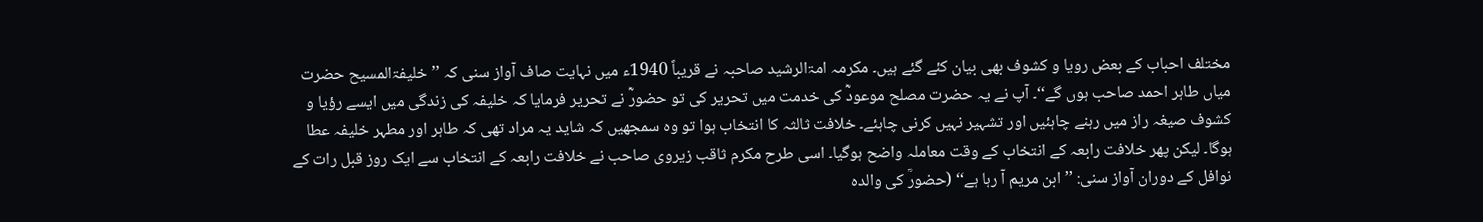مختلف احباب کے بعض رویا و کشوف بھی بیان کئے گئے ہیں۔ مکرمہ امۃالرشید صاحبہ نے قریباً 1940ء میں نہایت صاف آواز سنی کہ ’’خلیفۃالمسیح حضرت میاں طاہر احمد صاحب ہوں گے‘‘۔ آپ نے یہ حضرت مصلح موعودؓ کی خدمت میں تحریر کی تو حضورؓ نے تحریر فرمایا کہ خلیفہ کی زندگی میں ایسے رؤیا و کشوف صیغہ راز میں رہنے چاہئیں اور تشہیر نہیں کرنی چاہئے۔ خلافت ثالثہ کا انتخاب ہوا تو وہ سمجھیں کہ شاید یہ مراد تھی کہ طاہر اور مطہر خلیفہ عطا ہوگا۔ لیکن پھر خلافت رابعہ کے انتخاب کے وقت معاملہ واضح ہوگیا۔ اسی طرح مکرم ثاقب زیروی صاحب نے خلافت رابعہ کے انتخاب سے ایک روز قبل رات کے نوافل کے دوران آواز سنی: ’’ابن مریم آ رہا ہے‘‘ (حضورؒ کی والدہ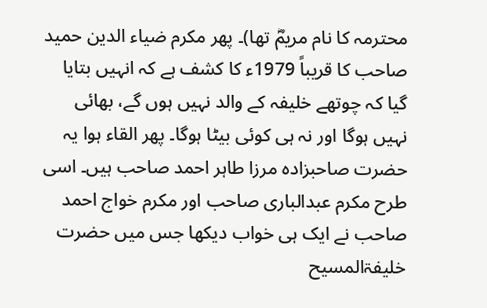محترمہ کا نام مریمؓ تھا)۔ پھر مکرم ضیاء الدین حمید صاحب کا قریباً 1979ء کا کشف ہے کہ انہیں بتایا گیا کہ چوتھے خلیفہ کے والد نہیں ہوں گے، بھائی نہیں ہوگا اور نہ ہی کوئی بیٹا ہوگا۔ پھر القاء ہوا یہ حضرت صاحبزادہ مرزا طاہر احمد صاحب ہیں۔ اسی طرح مکرم عبدالباری صاحب اور مکرم خواج احمد صاحب نے ایک ہی خواب دیکھا جس میں حضرت خلیفۃالمسیح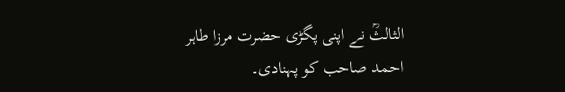الثالثؒ نے اپنی پگڑی حضرت مرزا طاہر احمد صاحب کو پہنادی۔